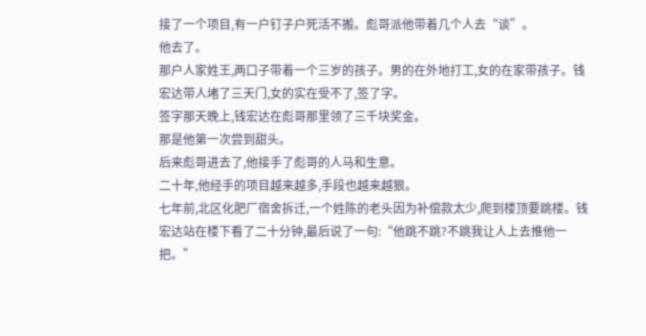接了一个项目,有一户钉子户死活不搬。彪哥派他带着几个人去“谈”。
他去了。
那户人家姓王,两口子带着一个三岁的孩子。男的在外地打工,女的在家带孩子。钱宏达带人堵了三天门,女的实在受不了,签了字。
签字那天晚上,钱宏达在彪哥那里领了三千块奖金。
那是他第一次尝到甜头。
后来彪哥进去了,他接手了彪哥的人马和生意。
二十年,他经手的项目越来越多,手段也越来越狠。
七年前,北区化肥厂宿舍拆迁,一个姓陈的老头因为补偿款太少,爬到楼顶要跳楼。钱宏达站在楼下看了二十分钟,最后说了一句:“他跳不跳?不跳我让人上去推他一把。”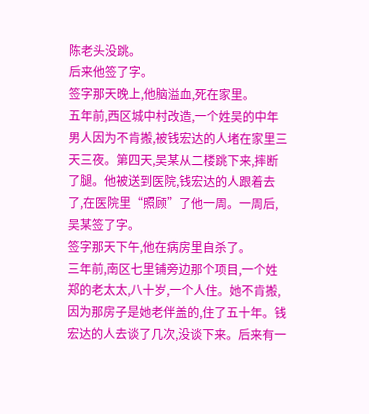陈老头没跳。
后来他签了字。
签字那天晚上,他脑溢血,死在家里。
五年前,西区城中村改造,一个姓吴的中年男人因为不肯搬,被钱宏达的人堵在家里三天三夜。第四天,吴某从二楼跳下来,摔断了腿。他被送到医院,钱宏达的人跟着去了,在医院里“照顾”了他一周。一周后,吴某签了字。
签字那天下午,他在病房里自杀了。
三年前,南区七里铺旁边那个项目,一个姓郑的老太太,八十岁,一个人住。她不肯搬,因为那房子是她老伴盖的,住了五十年。钱宏达的人去谈了几次,没谈下来。后来有一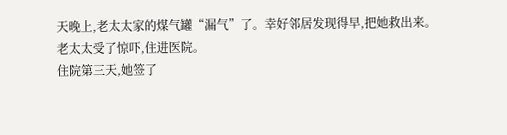天晚上,老太太家的煤气罐“漏气”了。幸好邻居发现得早,把她救出来。
老太太受了惊吓,住进医院。
住院第三天,她签了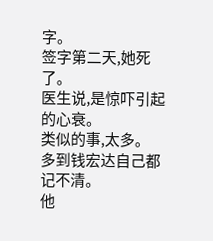字。
签字第二天,她死了。
医生说,是惊吓引起的心衰。
类似的事,太多。
多到钱宏达自己都记不清。
他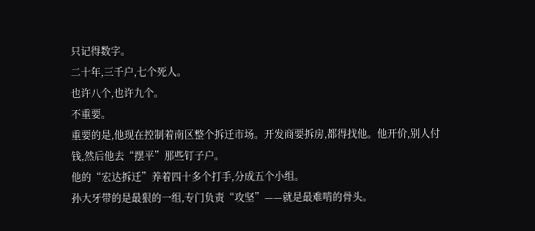只记得数字。
二十年,三千户,七个死人。
也许八个,也许九个。
不重要。
重要的是,他现在控制着南区整个拆迁市场。开发商要拆房,都得找他。他开价,别人付钱,然后他去“摆平”那些钉子户。
他的“宏达拆迁”养着四十多个打手,分成五个小组。
孙大牙带的是最狠的一组,专门负责“攻坚”——就是最难啃的骨头。